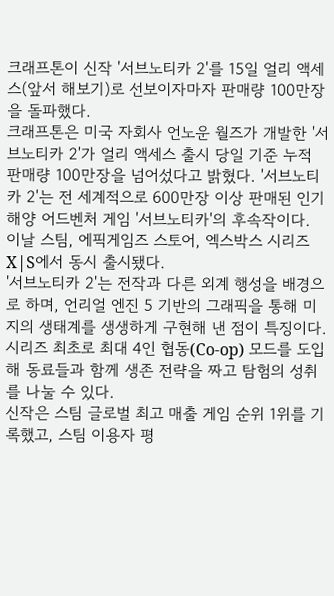크래프톤이 신작 '서브노티카 2'를 15일 얼리 액세스(앞서 해보기)로 선보이자마자 판매량 100만장을 돌파했다.
크래프톤은 미국 자회사 언노운 월즈가 개발한 '서브노티카 2'가 얼리 액세스 출시 당일 기준 누적 판매량 100만장을 넘어섰다고 밝혔다. '서브노티카 2'는 전 세계적으로 600만장 이상 판매된 인기 해양 어드벤처 게임 '서브노티카'의 후속작이다. 이날 스팀, 에픽게임즈 스토어, 엑스박스 시리즈 X|S에서 동시 출시됐다.
'서브노티카 2'는 전작과 다른 외계 행성을 배경으로 하며, 언리얼 엔진 5 기반의 그래픽을 통해 미지의 생태계를 생생하게 구현해 낸 점이 특징이다. 시리즈 최초로 최대 4인 협동(Co-op) 모드를 도입해 동료들과 함께 생존 전략을 짜고 탐험의 성취를 나눌 수 있다.
신작은 스팀 글로벌 최고 매출 게임 순위 1위를 기록했고, 스팀 이용자 평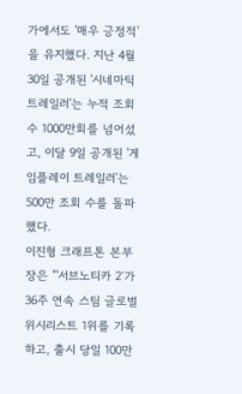가에서도 '매우 긍정적'을 유지했다. 지난 4월 30일 공개된 '시네마틱 트레일러'는 누적 조회 수 1000만회를 넘어섰고, 이달 9일 공개된 '게임플레이 트레일러'는 500만 조회 수를 돌파했다.
이진형 크래프톤 본부장은 "'서브노티카 2′가 36주 연속 스팀 글로벌 위시리스트 1위를 기록하고, 출시 당일 100만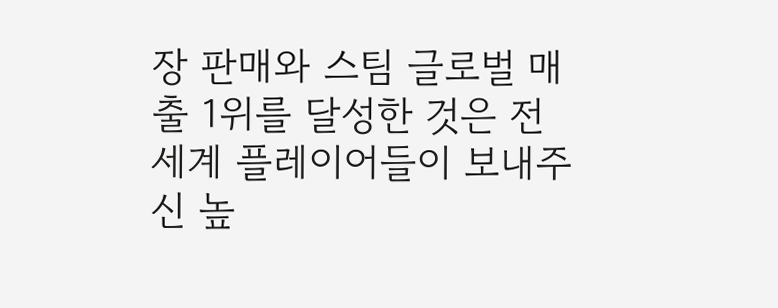장 판매와 스팀 글로벌 매출 1위를 달성한 것은 전 세계 플레이어들이 보내주신 높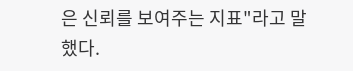은 신뢰를 보여주는 지표"라고 말했다.